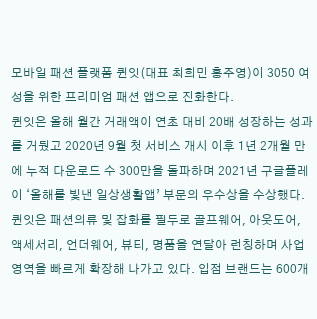모바일 패션 플랫폼 퀸잇(대표 최희민 홍주영)이 3050 여성을 위한 프리미엄 패션 앱으로 진화한다.
퀸잇은 올해 월간 거래액이 연초 대비 20배 성장하는 성과를 거뒀고 2020년 9월 첫 서비스 개시 이후 1년 2개월 만에 누적 다운로드 수 300만을 돌파하며 2021년 구글플레이 ‘올해를 빛낸 일상생활앱’ 부문의 우수상을 수상했다.
퀸잇은 패션의류 및 잡화를 필두로 골프웨어, 아웃도어, 액세서리, 언더웨어, 뷰티, 명품을 연달아 런칭하며 사업 영역을 빠르게 확장해 나가고 있다. 입점 브랜드는 600개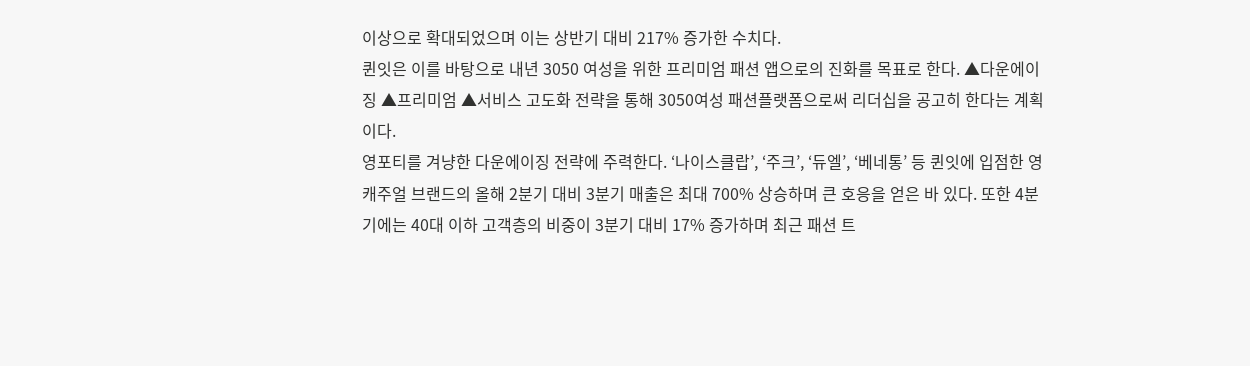이상으로 확대되었으며 이는 상반기 대비 217% 증가한 수치다.
퀸잇은 이를 바탕으로 내년 3050 여성을 위한 프리미엄 패션 앱으로의 진화를 목표로 한다. ▲다운에이징 ▲프리미엄 ▲서비스 고도화 전략을 통해 3050여성 패션플랫폼으로써 리더십을 공고히 한다는 계획이다.
영포티를 겨냥한 다운에이징 전략에 주력한다. ‘나이스클랍’, ‘주크’, ‘듀엘’, ‘베네통’ 등 퀸잇에 입점한 영캐주얼 브랜드의 올해 2분기 대비 3분기 매출은 최대 700% 상승하며 큰 호응을 얻은 바 있다. 또한 4분기에는 40대 이하 고객층의 비중이 3분기 대비 17% 증가하며 최근 패션 트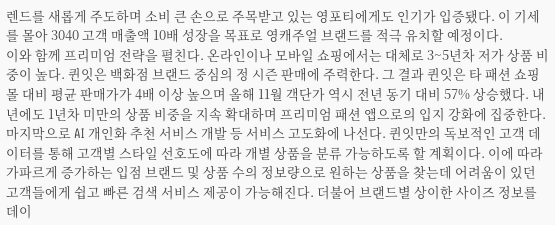렌드를 새롭게 주도하며 소비 큰 손으로 주목받고 있는 영포티에게도 인기가 입증됐다. 이 기세를 몰아 3040 고객 매출액 10배 성장을 목표로 영캐주얼 브랜드를 적극 유치할 예정이다.
이와 함께 프리미엄 전략을 펼친다. 온라인이나 모바일 쇼핑에서는 대체로 3~5년차 저가 상품 비중이 높다. 퀸잇은 백화점 브랜드 중심의 정 시즌 판매에 주력한다. 그 결과 퀸잇은 타 패션 쇼핑몰 대비 평균 판매가가 4배 이상 높으며 올해 11월 객단가 역시 전년 동기 대비 57% 상승했다. 내년에도 1년차 미만의 상품 비중을 지속 확대하며 프리미엄 패션 앱으로의 입지 강화에 집중한다.
마지막으로 AI 개인화 추천 서비스 개발 등 서비스 고도화에 나선다. 퀸잇만의 독보적인 고객 데이터를 통해 고객별 스타일 선호도에 따라 개별 상품을 분류 가능하도록 할 계획이다. 이에 따라 가파르게 증가하는 입점 브랜드 및 상품 수의 정보량으로 원하는 상품을 찾는데 어려움이 있던 고객들에게 쉽고 빠른 검색 서비스 제공이 가능해진다. 더불어 브랜드별 상이한 사이즈 정보를 데이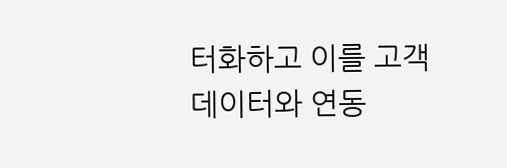터화하고 이를 고객 데이터와 연동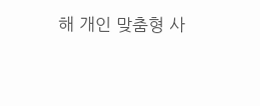해 개인 맞춤형 사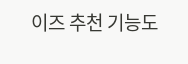이즈 추천 기능도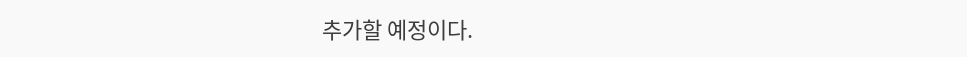추가할 예정이다.